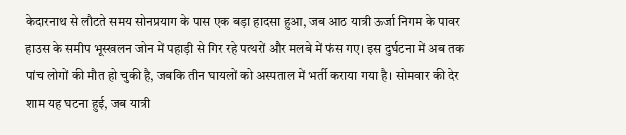केदारनाथ से लौटते समय सोनप्रयाग के पास एक बड़ा हादसा हुआ, जब आठ यात्री ऊर्जा निगम के पावर हाउस के समीप भूस्खलन जोन में पहाड़ी से गिर रहे पत्थरों और मलबे में फंस गए। इस दुर्घटना में अब तक पांच लोगों की मौत हो चुकी है, जबकि तीन घायलों को अस्पताल में भर्ती कराया गया है। सोमवार की देर शाम यह घटना हुई, जब यात्री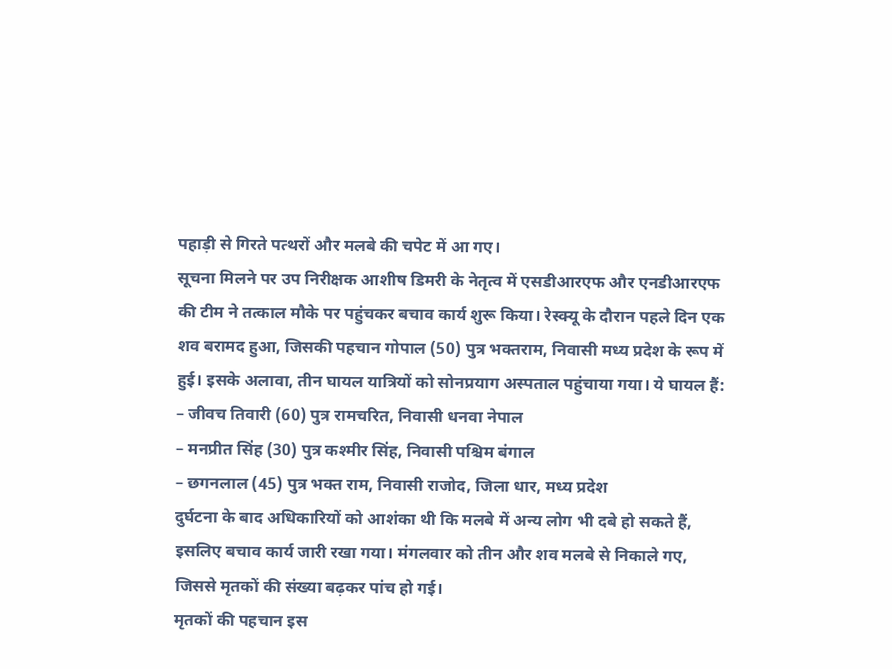पहाड़ी से गिरते पत्थरों और मलबे की चपेट में आ गए।
सूचना मिलने पर उप निरीक्षक आशीष डिमरी के नेतृत्व में एसडीआरएफ और एनडीआरएफ की टीम ने तत्काल मौके पर पहुंचकर बचाव कार्य शुरू किया। रेस्क्यू के दौरान पहले दिन एक शव बरामद हुआ, जिसकी पहचान गोपाल (50) पुत्र भक्तराम, निवासी मध्य प्रदेश के रूप में हुई। इसके अलावा, तीन घायल यात्रियों को सोनप्रयाग अस्पताल पहुंचाया गया। ये घायल हैं:
– जीवच तिवारी (60) पुत्र रामचरित, निवासी धनवा नेपाल
– मनप्रीत सिंह (30) पुत्र कश्मीर सिंह, निवासी पश्चिम बंगाल
– छगनलाल (45) पुत्र भक्त राम, निवासी राजोद, जिला धार, मध्य प्रदेश
दुर्घटना के बाद अधिकारियों को आशंका थी कि मलबे में अन्य लोग भी दबे हो सकते हैं, इसलिए बचाव कार्य जारी रखा गया। मंगलवार को तीन और शव मलबे से निकाले गए, जिससे मृतकों की संख्या बढ़कर पांच हो गई।
मृतकों की पहचान इस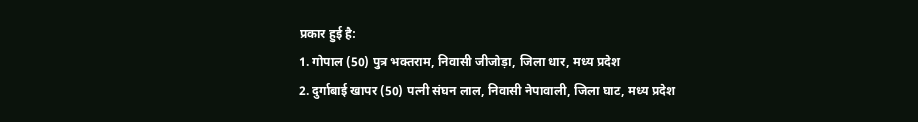प्रकार हुई है:
1. गोपाल (50) पुत्र भक्तराम, निवासी जीजोड़ा, जिला धार, मध्य प्रदेश
2. दुर्गाबाई खापर (50) पत्नी संघन लाल, निवासी नेपावाली, जिला घाट, मध्य प्रदेश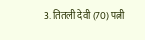3. तितली देवी (70) पत्नी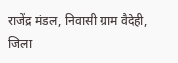राजेंद्र मंडल, निवासी ग्राम वैदेही, जिला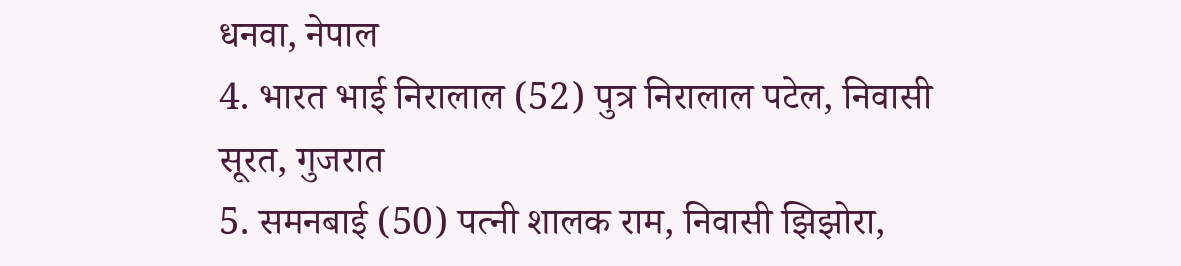धनवा, नेपाल
4. भारत भाई निरालाल (52) पुत्र निरालाल पटेल, निवासी सूरत, गुजरात
5. समनबाई (50) पत्नी शालक राम, निवासी झिझोरा,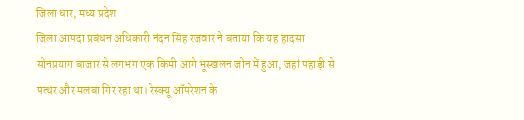जिला धार, मध्य प्रदेश
जिला आपदा प्रबंधन अधिकारी नंदन सिंह रजवार ने बताया कि यह हादसा सोनप्रयाग बाजार से लगभग एक किमी आगे भूस्खलन जोन में हुआ, जहां पहाड़ी से पत्थर और मलबा गिर रहा था। रेस्क्यू ऑपरेशन के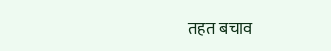तहत बचाव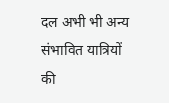दल अभी भी अन्य संभावित यात्रियों की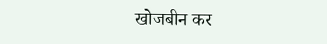खोजबीन कर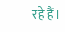रहे हैं।